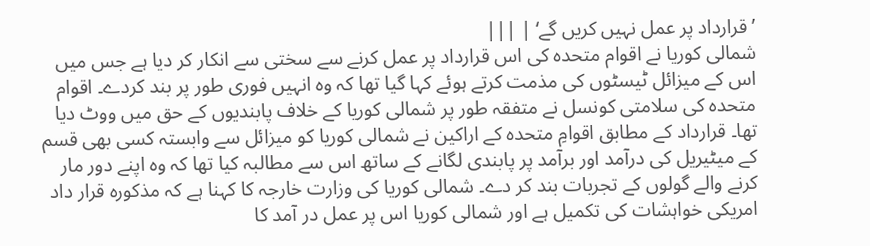’قرارداد پر عمل نہیں کریں گے‘ | |||
شمالی کوریا نے اقوام متحدہ کی اس قرارداد پر عمل کرنے سے سختی سے انکار کر دیا ہے جس میں اس کے میزائل ٹیسٹوں کی مذمت کرتے ہوئے کہا گیا تھا کہ وہ انہیں فوری طور پر بند کردے۔ اقوام متحدہ کی سلامتی کونسل نے متفقہ طور پر شمالی کوریا کے خلاف پابندیوں کے حق میں ووٹ دیا تھا۔ قرارداد کے مطابق اقوامِ متحدہ کے اراکین نے شمالی کوریا کو میزائل سے وابستہ کسی بھی قسم کے میٹیریل کی درآمد اور برآمد پر پابندی لگانے کے ساتھ اس سے مطالبہ کیا تھا کہ وہ اپنے دور مار کرنے والے گولوں کے تجربات بند کر دے۔ شمالی کوریا کی وزارت خارجہ کا کہنا ہے کہ مذکورہ قرار داد امریکی خواہشات کی تکمیل ہے اور شمالی کوریا اس پر عمل در آمد کا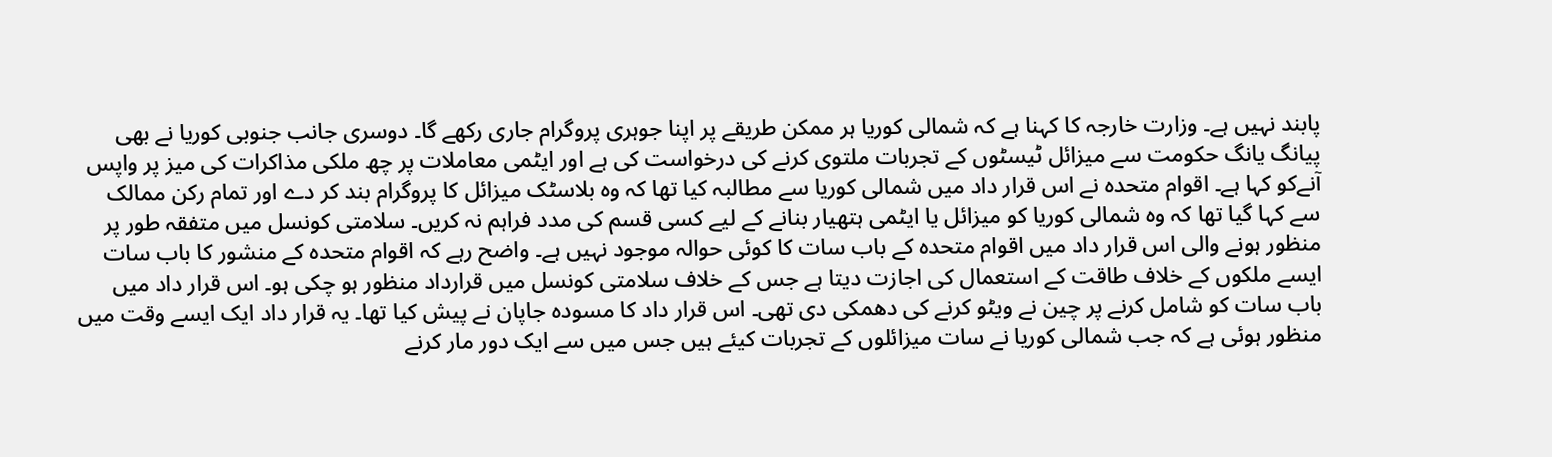پابند نہیں ہے۔ وزارت خارجہ کا کہنا ہے کہ شمالی کوریا ہر ممکن طریقے پر اپنا جوہری پروگرام جاری رکھے گا۔ دوسری جانب جنوبی کوریا نے بھی پیانگ یانگ حکومت سے میزائل ٹیسٹوں کے تجربات ملتوی کرنے کی درخواست کی ہے اور ایٹمی معاملات پر چھ ملکی مذاکرات کی میز پر واپس آنےکو کہا ہے۔ اقوام متحدہ نے اس قرار داد میں شمالی کوریا سے مطالبہ کیا تھا کہ وہ بلاسٹک میزائل کا پروگرام بند کر دے اور تمام رکن ممالک سے کہا گیا تھا کہ وہ شمالی کوریا کو میزائل یا ایٹمی ہتھیار بنانے کے لیے کسی قسم کی مدد فراہم نہ کریں۔ سلامتی کونسل میں متفقہ طور پر منظور ہونے والی اس قرار داد میں اقوام متحدہ کے باب سات کا کوئی حوالہ موجود نہیں ہے۔ واضح رہے کہ اقوام متحدہ کے منشور کا باب سات ایسے ملکوں کے خلاف طاقت کے استعمال کی اجازت دیتا ہے جس کے خلاف سلامتی کونسل میں قرارداد منظور ہو چکی ہو۔ اس قرار داد میں باب سات کو شامل کرنے پر چین نے ویٹو کرنے کی دھمکی دی تھی۔ اس قرار داد کا مسودہ جاپان نے پیش کیا تھا۔ یہ قرار داد ایک ایسے وقت میں منظور ہوئی ہے کہ جب شمالی کوریا نے سات میزائلوں کے تجربات کیئے ہیں جس میں سے ایک دور مار کرنے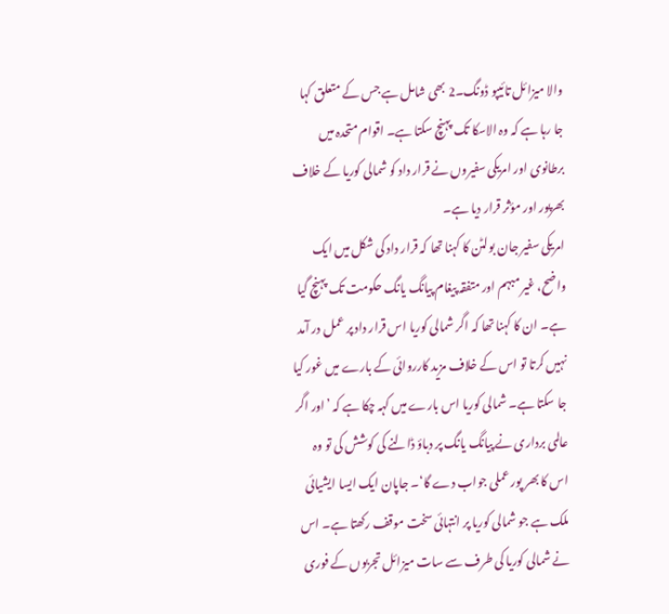والا میزائل تائیپو ڈونگ۔2 بھی شامل ہے جس کے متعلق کہا جا رہا ہے کہ وہ الاسکا تک پہنچ سکتا ہے۔ اقوام متحدہ میں برطانوی اور امریکی سفیروں نے قرار داد کو شمالی کوریا کے خلاف بھرپور اور مؤثر قرار دیا ہے۔
امریکی سفیر جان بولٹن کا کہنا تھا کہ قرار داد کی شکل میں ایک واضح، غیر مبہم اور متفقہ پیغام پیانگ یانگ حکومت تک پہنچ گیا ہے۔ ان کا کہنا تھا کہ اگر شمالی کوریا اس قرار داد پر عمل در آمد نہیں کرتا تو اس کے خلاف مزید کارروائی کے بارے میں غور کیا جا سکتا ہے۔ شمالی کوریا اس بارے میں کہہ چکا ہے کہ ’اور اگر عالمی برداری نے پیانگ یانگ پر دباؤ ڈالنے کی کوشش کی تو وہ اس کا بھر پور عملی جواب دے گا‘۔ جاپان ایک ایسا ایشیائی ملک ہے جو شمالی کوریا پر انتہائی سخت موقف رکھتا ہے۔ اس نے شمالی کوریا کی طرف سے سات میزائل تجربوں کے فوری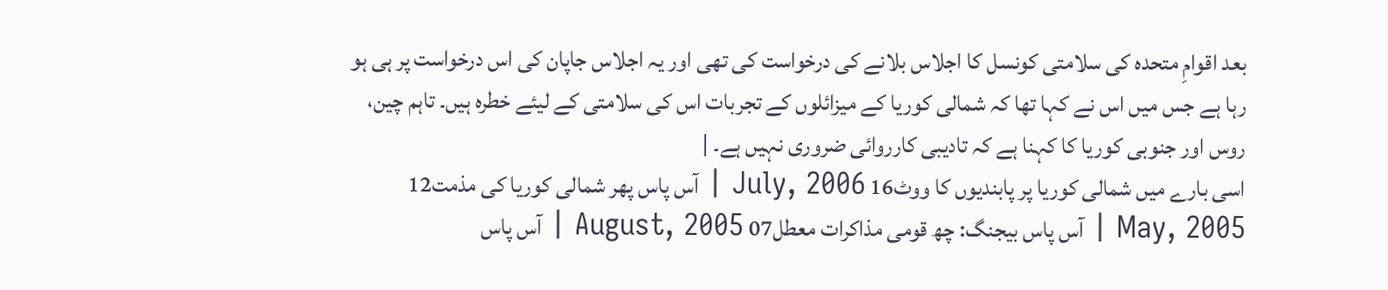بعد اقوامِ متحدہ کی سلامتی کونسل کا اجلاس بلانے کی درخواست کی تھی اور یہ اجلاس جاپان کی اس درخواست پر ہی ہو رہا ہے جس میں اس نے کہا تھا کہ شمالی کوریا کے میزائلوں کے تجربات اس کی سلامتی کے لیئے خطرہ ہیں۔ تاہم چین، روس اور جنوبی کوریا کا کہنا ہے کہ تادیبی کارروائی ضروری نہیں ہے۔ |
اسی بارے میں شمالی کوریا پر پابندیوں کا ووٹ16 July, 2006 | آس پاس پھر شمالی کوریا کی مذمت12 May, 2005 | آس پاس بیجنگ: چھ قومی مذاکرات معطل07 August, 2005 | آس پاس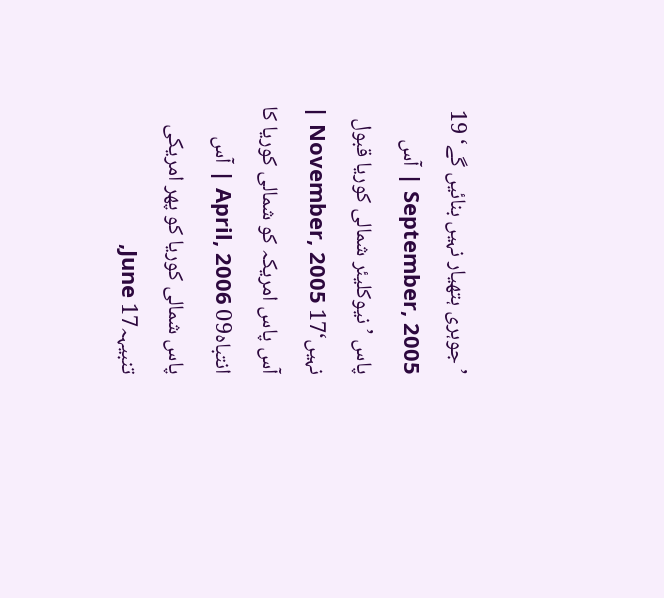’جوہری ہتھیار نہیں بنائیں گے‘ 19 September, 2005 | آس پاس ’نیوکلیئر شمالی کوریا قبول نہیں‘17 November, 2005 | آس پاس امریکہ کو شمالی کوریا کا انتباہ09 April, 2006 | آس پاس شمالی کوریا کو پھر امریکی تنبیہہ17 June,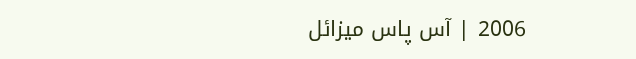2006 | آس پاس میزائل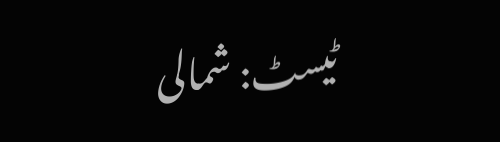ٹیسٹ: شمالی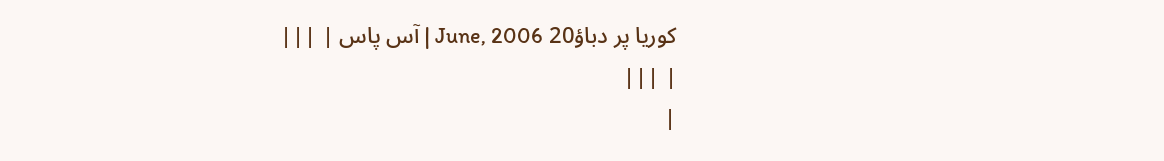کوریا پر دباؤ20 June, 2006 | آس پاس | |||
| |||
|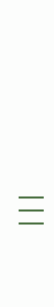|||